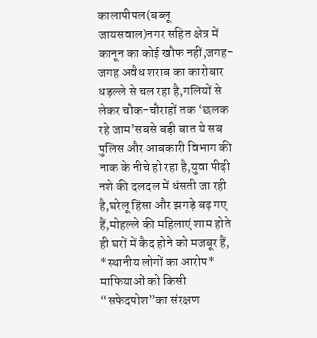कालापीपल(बब्लू जायसवाल)नगर सहित क्षेत्र में कानून का कोई खौफ नहीं,जगह-जगह अवैध शराब का कारोबार धड़ल्ले से चल रहा है,गलियों से लेकर चौक-चौराहों तक ‘छलक रहे जाम’सबसे बड़ी बात ये सब पुलिस और आबकारी विभाग की नाक के नीचे हो रहा है,युवा पीढ़ी नशे की दलदल में धंसती जा रही है,घरेलू हिंसा और झगड़े बढ़ गए हैं,मोहल्ले की महिलाएं शाम होते ही घरों में कैद होने को मजबूर हैं,
*स्थानीय लोगों का आरोप* माफियाओं को किसी “सफेदपोश”का संरक्षण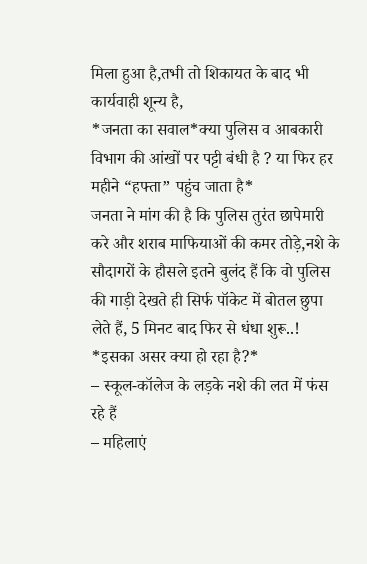मिला हुआ है,तभी तो शिकायत के बाद भी कार्यवाही शून्य है,
*जनता का सवाल*क्या पुलिस व आबकारी विभाग की आंखों पर पट्टी बंधी है ? या फिर हर महीने “हफ्ता” पहुंच जाता है*
जनता ने मांग की है कि पुलिस तुरंत छापेमारी करे और शराब माफियाओं की कमर तोड़े,नशे के सौदागरों के हौसले इतने बुलंद हैं कि वो पुलिस की गाड़ी देखते ही सिर्फ पॉकेट में बोतल छुपा लेते हैं, 5 मिनट बाद फिर से धंधा शुरू..!
*इसका असर क्या हो रहा है?*
– स्कूल-कॉलेज के लड़के नशे की लत में फंस रहे हैं
– महिलाएं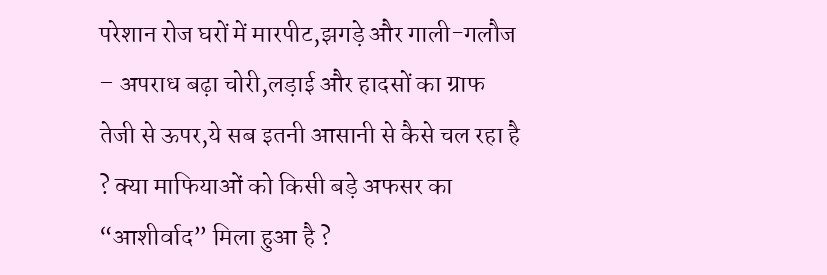परेशान रोज घरों में मारपीट,झगड़े और गाली-गलौज
– अपराध बढ़ा चोरी,लड़ाई और हादसों का ग्राफ तेजी से ऊपर,ये सब इतनी आसानी से कैसे चल रहा है ? क्या माफियाओं को किसी बड़े अफसर का “आशीर्वाद” मिला हुआ है ?